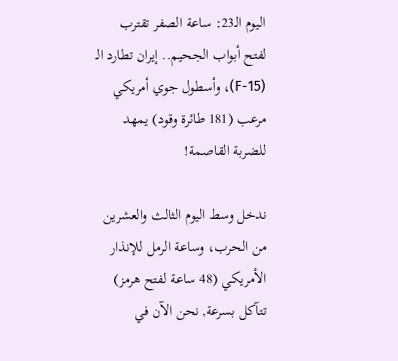اليوم الـ23: ساعة الصفر تقترب لفتح أبواب الجحيم.. إيران تطارد الـ (F-15)، وأسطول جوي أمريكي مرعب (181 طائرة وقود) يمهد للضربة القاصمة!

ندخل وسط اليوم الثالث والعشرين من الحرب، وساعة الرمل للإنذار الأمريكي (48 ساعة لفتح هرمز) تتآكل بسرعة, نحن الآن في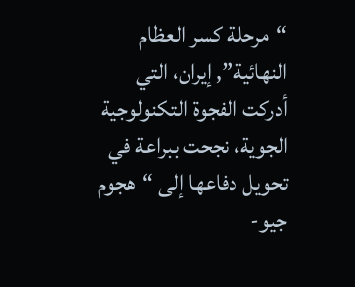“مرحلة كسر العظام النهائية”, إيران، التي أدركت الفجوة التكنولوجية الجوية، نجحت ببراعة في تحويل دفاعها إلى “هجوم جيو-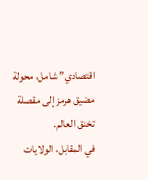اقتصادي” شامل، محولة مضيق هرمز إلى مقصلة تخنق العالم.
في المقابل، الولايات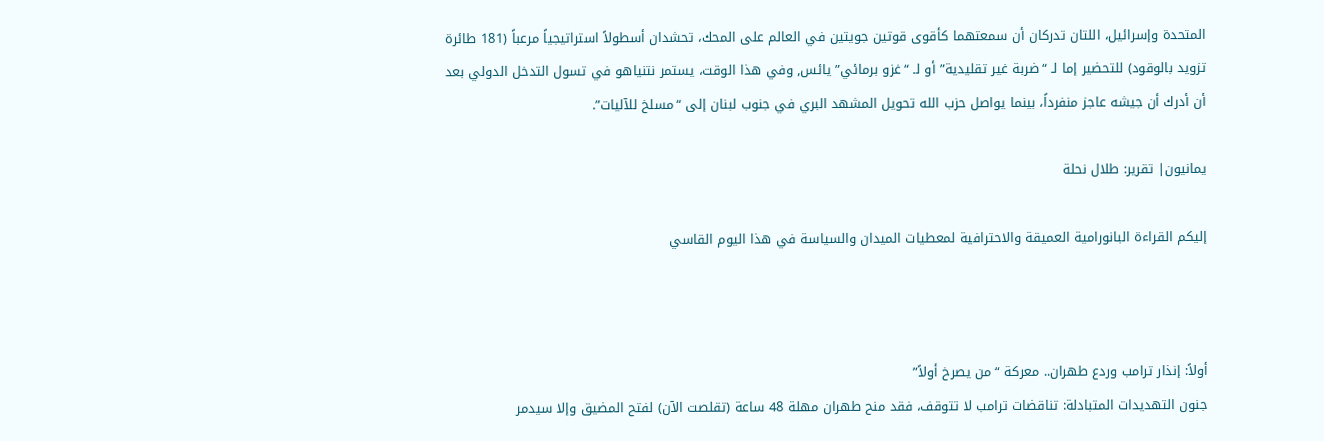المتحدة وإسرائيل، اللتان تدركان أن سمعتهما كأقوى قوتين جويتين في العالم على المحك، تحشدان أسطولاً استراتيجياً مرعباً (181 طائرة تزويد بالوقود) للتحضير إما لـ “ضربة غير تقليدية” أو لـ “غزو برمائي” يائس, وفي هذا الوقت، يستمر نتنياهو في تسول التدخل الدولي بعد أن أدرك أن جيشه عاجز منفرداً، بينما يواصل حزب الله تحويل المشهد البري في جنوب لبنان إلى “مسلخ للآليات”.

يمانيون| تقرير: طلال نحلة

إليكم القراءة البانورامية العميقة والاحترافية لمعطيات الميدان والسياسة في هذا اليوم القاسي



أولاً: إنذار ترامب وردع طهران.. معركة “من يصرخ أولاً”
جنون التهديدات المتبادلة: تناقضات ترامب لا تتوقف، فقد منح طهران مهلة 48 ساعة (تقلصت الآن) لفتح المضيق وإلا سيدمر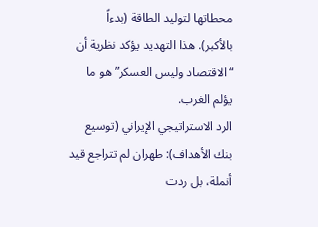محطاتها لتوليد الطاقة (بدءاً بالأكبر). هذا التهديد يؤكد نظرية أن “الاقتصاد وليس العسكر” هو ما يؤلم الغرب.
الرد الاستراتيجي الإيراني (توسيع بنك الأهداف): طهران لم تتراجع قيد أنملة، بل ردت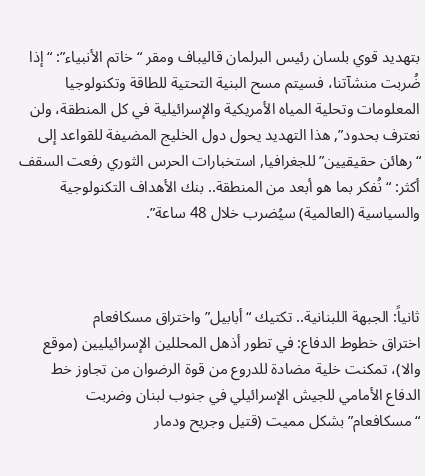بتهديد قوي بلسان رئيس البرلمان قاليباف ومقر “خاتم الأنبياء”: “إذا ضُربت منشآتنا، فسيتم مسح البنية التحتية للطاقة وتكنولوجيا المعلومات وتحلية المياه الأمريكية والإسرائيلية في كل المنطقة، ولن نعترف بحدود”, هذا التهديد يحول دول الخليج المضيفة للقواعد إلى “رهائن حقيقيين” للجغرافيا, استخبارات الحرس الثوري رفعت السقف أكثر: “نُفكر بما هو أبعد من المنطقة.. بنك الأهداف التكنولوجية والسياسية (العالمية) سيُضرب خلال 48 ساعة”.



ثانياً: الجبهة اللبنانية.. تكتيك “أبابيل” واختراق مسكافعام
اختراق خطوط الدفاع: في تطور أذهل المحللين الإسرائيليين (موقع والا)، تمكنت خلية مضادة للدروع من قوة الرضوان من تجاوز خط الدفاع الأمامي للجيش الإسرائيلي في جنوب لبنان وضربت “مسكافعام” بشكل مميت (قتيل وجريح ودمار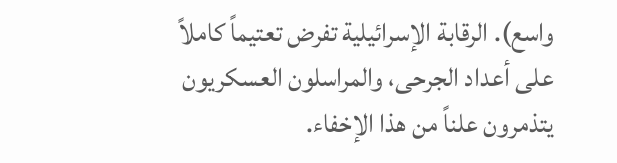واسع). الرقابة الإسرائيلية تفرض تعتيماً كاملاً على أعداد الجرحى، والمراسلون العسكريون يتذمرون علناً من هذا الإخفاء.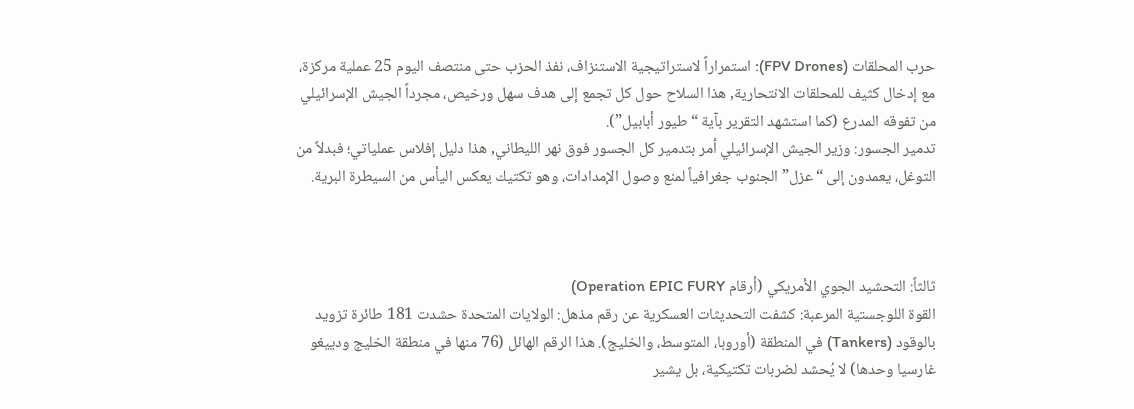حرب المحلقات (FPV Drones): استمراراً لاستراتيجية الاستنزاف، نفذ الحزب حتى منتصف اليوم 25 عملية مركزة، مع إدخال كثيف للمحلقات الانتحارية, هذا السلاح حول كل تجمع إلى هدف سهل ورخيص، مجرداً الجيش الإسرائيلي من تفوقه المدرع (كما استشهد التقرير بآية “طيور أبابيل”).
تدمير الجسور: وزير الجيش الإسرائيلي أمر بتدمير كل الجسور فوق نهر الليطاني, هذا دليل إفلاس عملياتي؛ فبدلاً من التوغل، يعمدون إلى “عزل” الجنوب جغرافياً لمنع وصول الإمدادات، وهو تكتيك يعكس اليأس من السيطرة البرية.



ثالثاً: التحشيد الجوي الأمريكي (أرقام Operation EPIC FURY)
القوة اللوجستية المرعبة: كشفت التحديثات العسكرية عن رقم مذهل: الولايات المتحدة حشدت 181 طائرة تزويد بالوقود (Tankers) في المنطقة (أوروبا، المتوسط، والخليج). هذا الرقم الهائل (76 منها في منطقة الخليج ودييغو غارسيا وحدها) لا يُحشد لضربات تكتيكية، بل يشير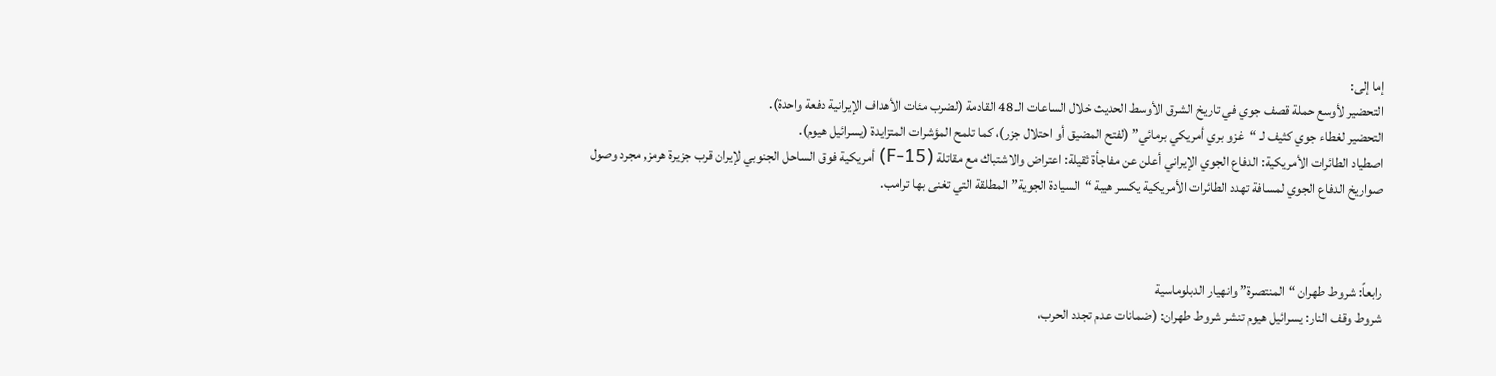إما إلى:
التحضير لأوسع حملة قصف جوي في تاريخ الشرق الأوسط الحديث خلال الساعات الـ 48 القادمة (لضرب مئات الأهداف الإيرانية دفعة واحدة).
التحضير لغطاء جوي كثيف لـ “غزو بري أمريكي برمائي” (لفتح المضيق أو احتلال جزر)، كما تلمح المؤشرات المتزايدة (يسرائيل هيوم).
اصطياد الطائرات الأمريكية: الدفاع الجوي الإيراني أعلن عن مفاجأة ثقيلة: اعتراض والاشتباك مع مقاتلة (F-15) أمريكية فوق الساحل الجنوبي لإيران قرب جزيرة هرمز, مجرد وصول صواريخ الدفاع الجوي لمسافة تهدد الطائرات الأمريكية يكسر هيبة “السيادة الجوية” المطلقة التي تغنى بها ترامب.



رابعاً: شروط طهران “المنتصرة” وانهيار الدبلوماسية
شروط وقف النار: يسرائيل هيوم تنشر شروط طهران: (ضمانات عدم تجدد الحرب،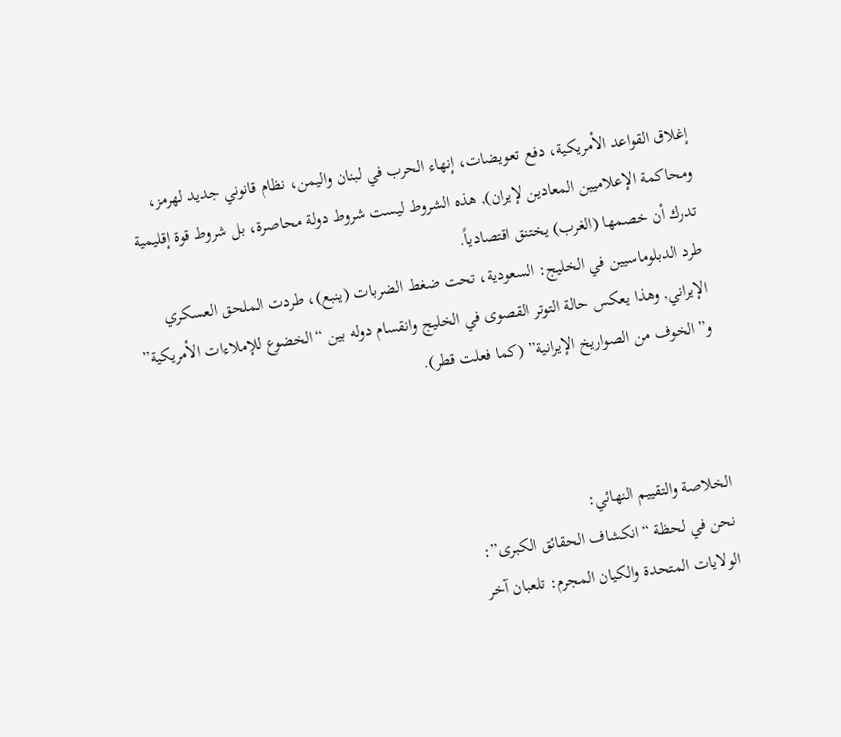إغلاق القواعد الأمريكية، دفع تعويضات، إنهاء الحرب في لبنان واليمن، نظام قانوني جديد لهرمز، ومحاكمة الإعلاميين المعادين لإيران), هذه الشروط ليست شروط دولة محاصرة، بل شروط قوة إقليمية تدرك أن خصمها (الغرب) يختنق اقتصادياً.
طرد الدبلوماسيين في الخليج: السعودية، تحت ضغط الضربات (ينبع)، طردت الملحق العسكري الإيراني, وهذا يعكس حالة التوتر القصوى في الخليج وانقسام دوله بين “الخضوع للإملاءات الأمريكية” و”الخوف من الصواريخ الإيرانية” (كما فعلت قطر).



الخلاصة والتقييم النهائي:
نحن في لحظة “انكشاف الحقائق الكبرى”:
الولايات المتحدة والكيان المجرم: تلعبان آخر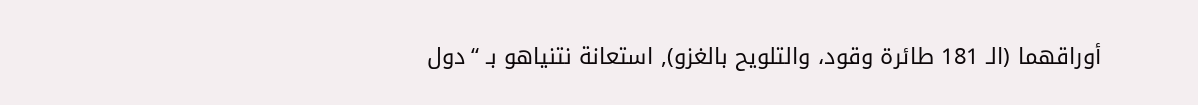أوراقهما (الـ 181 طائرة وقود، والتلويح بالغزو), استعانة نتنياهو بـ “دول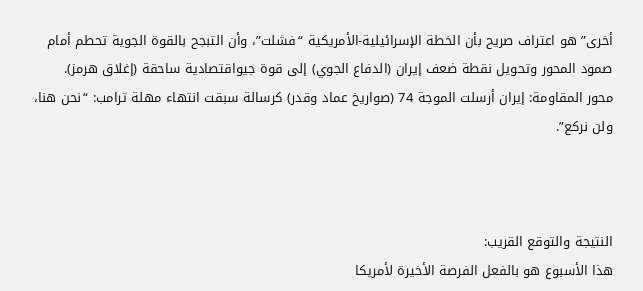أخرى” هو اعتراف صريح بأن الخطة الإسرائيلية-الأمريكية “فشلت”، وأن التبجح بالقوة الجوية تحطم أمام صمود المحور وتحويل نقطة ضعف إيران (الدفاع الجوي) إلى قوة جيواقتصادية ساحقة (إغلاق هرمز).
محور المقاومة: إيران أرسلت الموجة 74 (صواريخ عماد وقدر) كرسالة سبقت انتهاء مهلة ترامب: “نحن هنا، ولن نركع”.



النتيجة والتوقع القريب:
هذا الأسبوع هو بالفعل الفرصة الأخيرة لأمريكا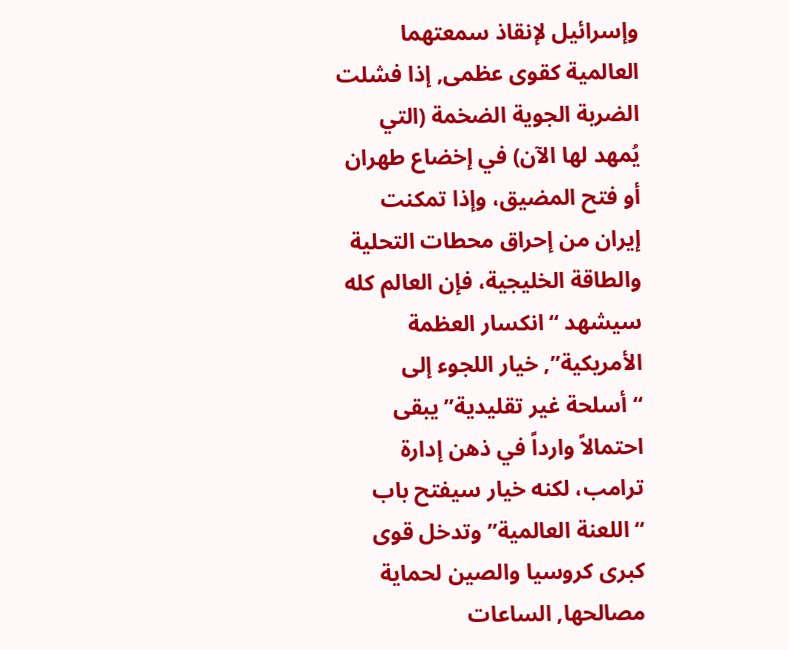وإسرائيل لإنقاذ سمعتهما العالمية كقوى عظمى, إذا فشلت الضربة الجوية الضخمة (التي يُمهد لها الآن) في إخضاع طهران أو فتح المضيق، وإذا تمكنت إيران من إحراق محطات التحلية والطاقة الخليجية، فإن العالم كله سيشهد “انكسار العظمة الأمريكية”, خيار اللجوء إلى “أسلحة غير تقليدية” يبقى احتمالاً وارداً في ذهن إدارة ترامب، لكنه خيار سيفتح باب “اللعنة العالمية” وتدخل قوى كبرى كروسيا والصين لحماية مصالحها, الساعات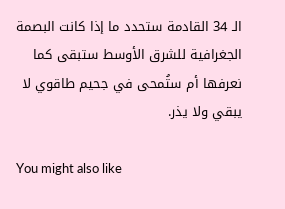الـ 34 القادمة ستحدد ما إذا كانت البصمة الجغرافية للشرق الأوسط ستبقى كما نعرفها أم ستُمحى في جحيم طاقوي لا يبقي ولا يذر.

You might also like